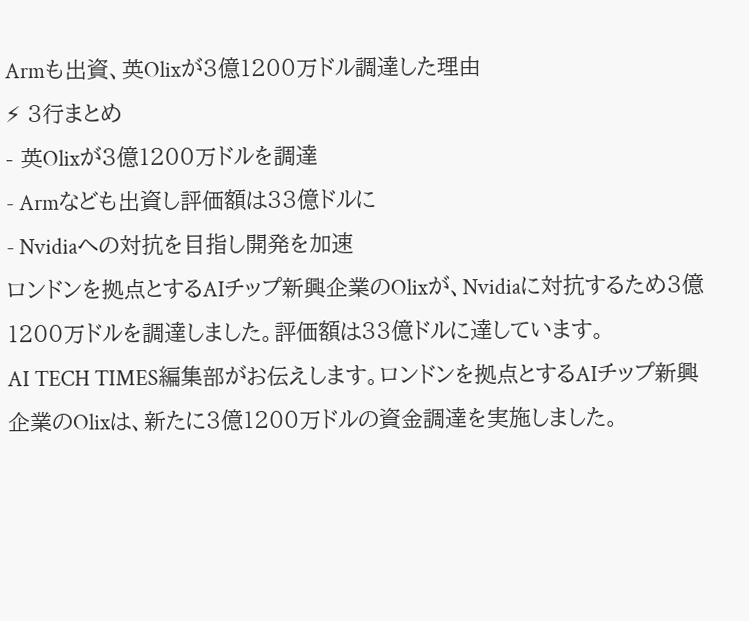Armも出資、英Olixが3億1200万ドル調達した理由
⚡ 3行まとめ
- 英Olixが3億1200万ドルを調達
- Armなども出資し評価額は33億ドルに
- Nvidiaへの対抗を目指し開発を加速
ロンドンを拠点とするAIチップ新興企業のOlixが、Nvidiaに対抗するため3億1200万ドルを調達しました。評価額は33億ドルに達しています。
AI TECH TIMES編集部がお伝えします。ロンドンを拠点とするAIチップ新興企業のOlixは、新たに3億1200万ドルの資金調達を実施しました。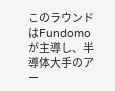このラウンドはFundomoが主導し、半導体大手のアー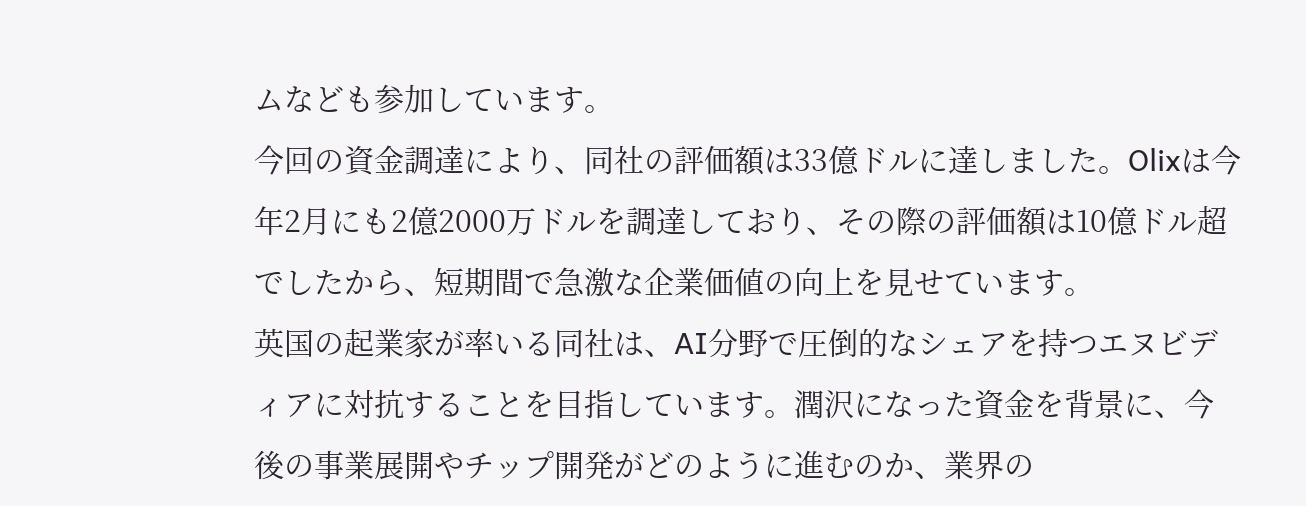ムなども参加しています。
今回の資金調達により、同社の評価額は33億ドルに達しました。Olixは今年2月にも2億2000万ドルを調達しており、その際の評価額は10億ドル超でしたから、短期間で急激な企業価値の向上を見せています。
英国の起業家が率いる同社は、AI分野で圧倒的なシェアを持つエヌビディアに対抗することを目指しています。潤沢になった資金を背景に、今後の事業展開やチップ開発がどのように進むのか、業界の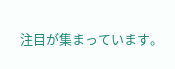注目が集まっています。